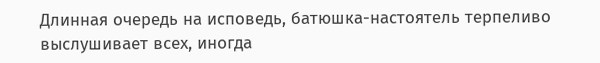Длинная очередь на исповедь, батюшка-настоятель терпеливо выслушивает всех, иногда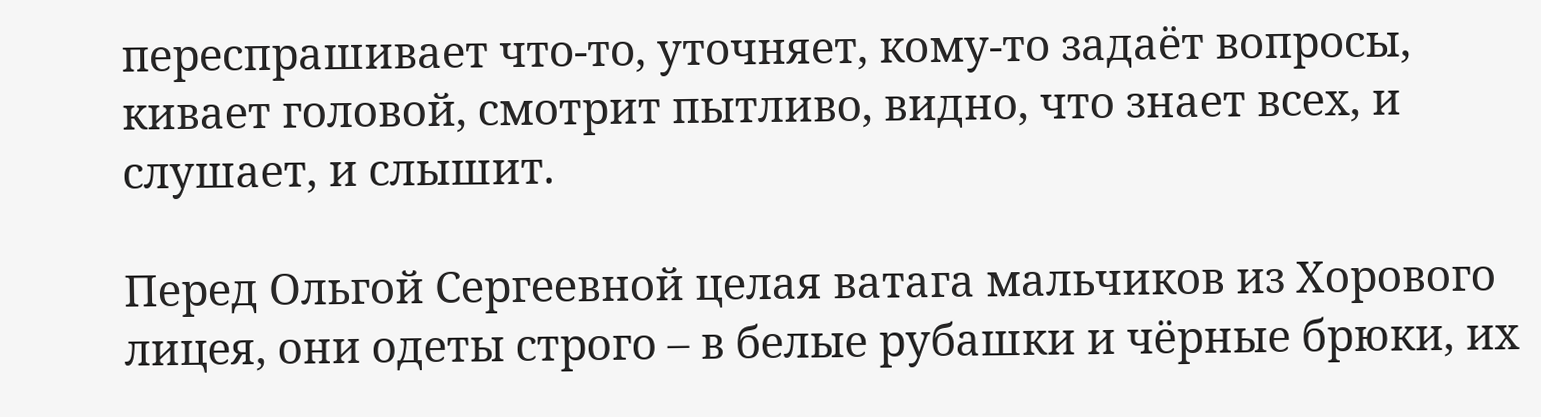переспрашивает что-то, уточняет, кому-то задаёт вопросы, кивает головой, смотрит пытливо, видно, что знает всех, и слушает, и слышит.

Перед Ольгой Сергеевной целая ватага мальчиков из Хорового лицея, они одеты строго – в белые рубашки и чёрные брюки, их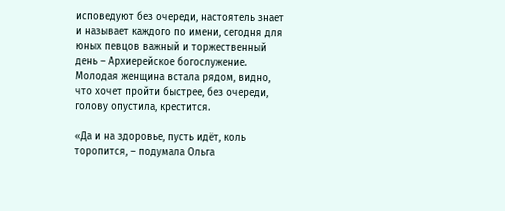исповедуют без очереди, настоятель знает и называет каждого по имени, сегодня для юных певцов важный и торжественный день – Архиерейское богослужение. Молодая женщина встала рядом, видно, что хочет пройти быстрее, без очереди, голову опустила, крестится.

«Да и на здоровье, пусть идёт, коль торопится, – подумала Ольга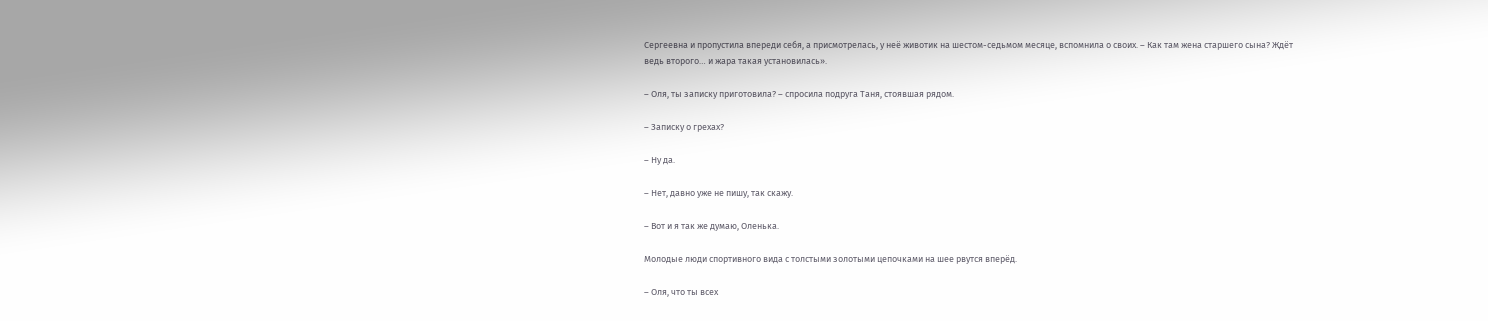Сергеевна и пропустила впереди себя, а присмотрелась, у неё животик на шестом-седьмом месяце, вспомнила о своих. – Как там жена старшего сына? Ждёт ведь второго… и жара такая установилась».

– Оля, ты записку приготовила? – спросила подруга Таня, стоявшая рядом.

– Записку о грехах?

– Ну да.

– Нет, давно уже не пишу, так скажу.

– Вот и я так же думаю, Оленька.

Молодые люди спортивного вида с толстыми золотыми цепочками на шее рвутся вперёд.

– Оля, что ты всех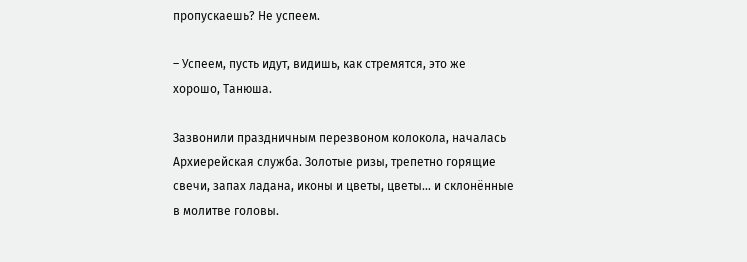пропускаешь? Не успеем.

– Успеем, пусть идут, видишь, как стремятся, это же хорошо, Танюша.

Зазвонили праздничным перезвоном колокола, началась Архиерейская служба. Золотые ризы, трепетно горящие свечи, запах ладана, иконы и цветы, цветы… и склонённые в молитве головы.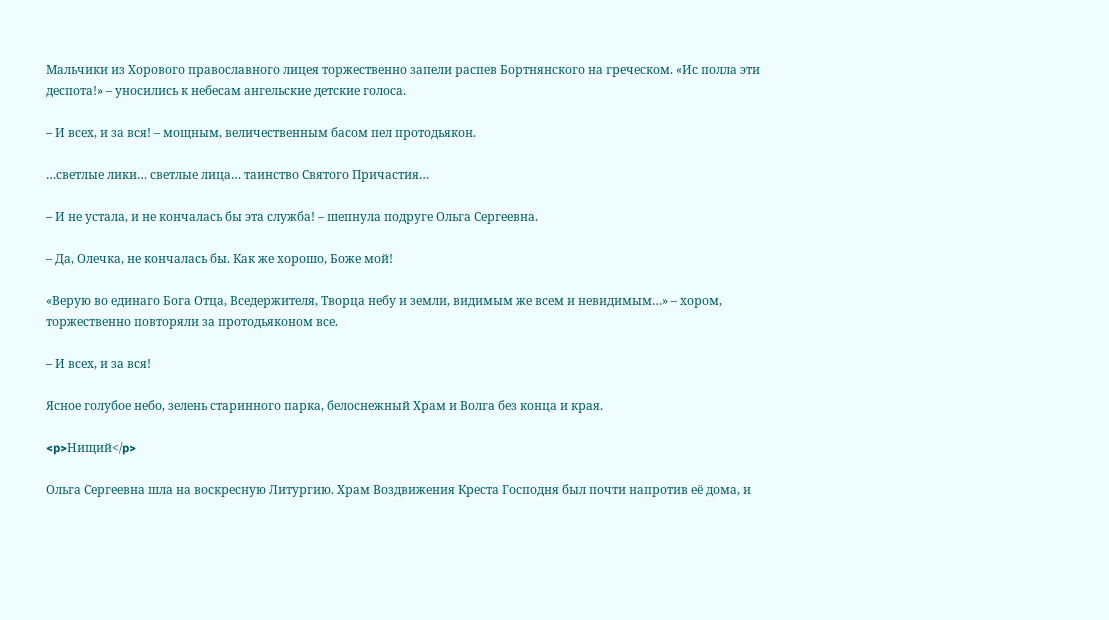Мальчики из Хорового православного лицея торжественно запели распев Бортнянского на греческом. «Ис полла эти деспота!» – уносились к небесам ангельские детские голоса.

– И всех, и за вся! – мощным, величественным басом пел протодьякон.

…светлые лики… светлые лица… таинство Святого Причастия…

– И не устала, и не кончалась бы эта служба! – шепнула подруге Ольга Сергеевна.

– Да, Олечка, не кончалась бы. Как же хорошо, Боже мой!

«Верую во единаго Бога Отца, Вседержителя, Творца небу и земли, видимым же всем и невидимым…» – хором, торжественно повторяли за протодьяконом все.

– И всех, и за вся!

Ясное голубое небо, зелень старинного парка, белоснежный Храм и Волга без конца и края.

<p>Нищий</p>

Ольга Сергеевна шла на воскресную Литургию. Храм Воздвижения Креста Господня был почти напротив её дома, и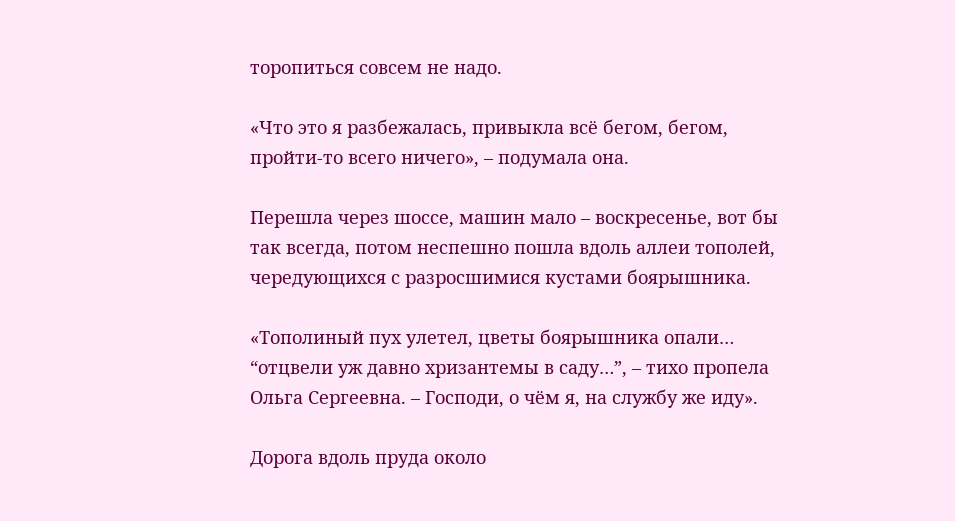торопиться совсем не надо.

«Что это я разбежалась, привыкла всё бегом, бегом, пройти-то всего ничего», – подумала она.

Перешла через шоссе, машин мало – воскресенье, вот бы так всегда, потом неспешно пошла вдоль аллеи тополей, чередующихся с разросшимися кустами боярышника.

«Тополиный пух улетел, цветы боярышника опали… “отцвели уж давно хризантемы в саду…”, – тихо пропела Ольга Сергеевна. – Господи, о чём я, на службу же иду».

Дорога вдоль пруда около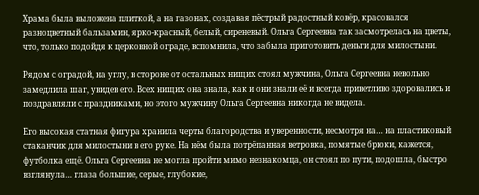Храма была выложена плиткой, а на газонах, создавая пёстрый радостный ковёр, красовался разноцветный бальзамин, ярко-красный, белый, сиреневый. Ольга Сергеевна так засмотрелась на цветы, что, только подойдя к церковной ограде, вспомнила, что забыла приготовить деньги для милостыни.

Рядом с оградой, на углу, в стороне от остальных нищих стоял мужчина, Ольга Сергеевна невольно замедлила шаг, увидев его. Всех нищих она знала, как и они знали её и всегда приветливо здоровались и поздравляли с праздниками, но этого мужчину Ольга Сергеевна никогда не видела.

Его высокая статная фигура хранила черты благородства и уверенности, несмотря на… на пластиковый стаканчик для милостыни в его руке. На нём была потрёпанная ветровка, помятые брюки, кажется, футболка ещё. Ольга Сергеевна не могла пройти мимо незнакомца, он стоял по пути, подошла, быстро взглянула… глаза большие, серые, глубокие,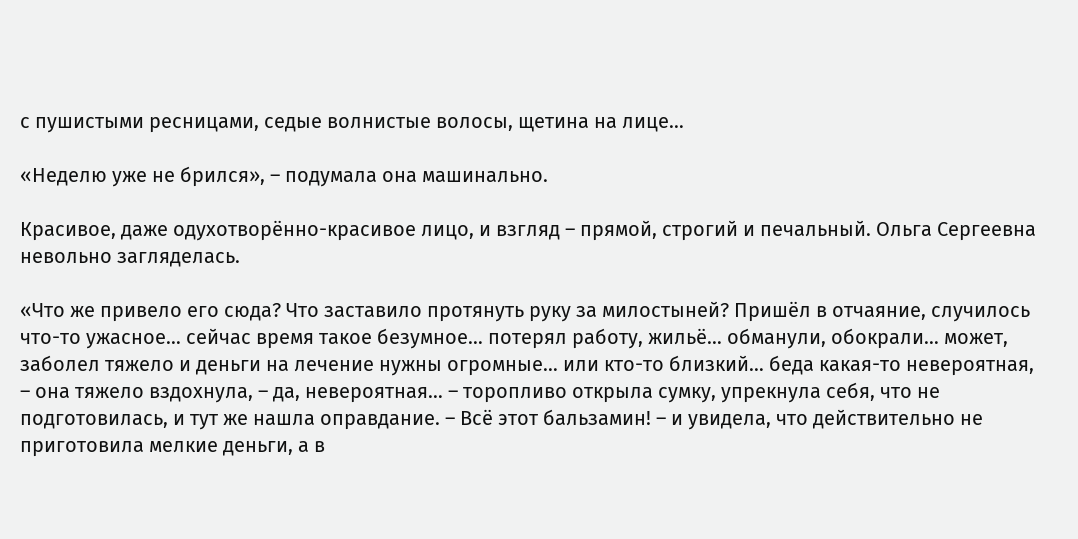с пушистыми ресницами, седые волнистые волосы, щетина на лице…

«Неделю уже не брился», – подумала она машинально.

Красивое, даже одухотворённо-красивое лицо, и взгляд – прямой, строгий и печальный. Ольга Сергеевна невольно загляделась.

«Что же привело его сюда? Что заставило протянуть руку за милостыней? Пришёл в отчаяние, случилось что-то ужасное… сейчас время такое безумное… потерял работу, жильё… обманули, обокрали… может, заболел тяжело и деньги на лечение нужны огромные… или кто-то близкий… беда какая-то невероятная, – она тяжело вздохнула, – да, невероятная… – торопливо открыла сумку, упрекнула себя, что не подготовилась, и тут же нашла оправдание. – Всё этот бальзамин! – и увидела, что действительно не приготовила мелкие деньги, а в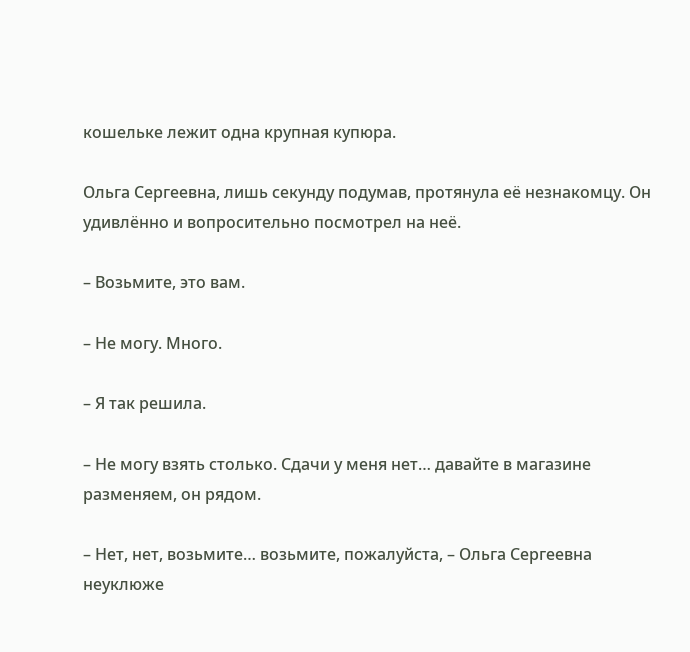кошельке лежит одна крупная купюра.

Ольга Сергеевна, лишь секунду подумав, протянула её незнакомцу. Он удивлённо и вопросительно посмотрел на неё.

– Возьмите, это вам.

– Не могу. Много.

– Я так решила.

– Не могу взять столько. Сдачи у меня нет… давайте в магазине разменяем, он рядом.

– Нет, нет, возьмите… возьмите, пожалуйста, – Ольга Сергеевна неуклюже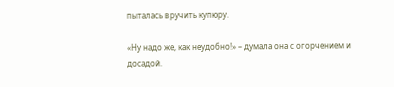пыталась вручить купюру.

«Ну надо же, как неудобно!» – думала она с огорчением и досадой.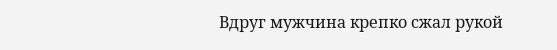Вдруг мужчина крепко сжал рукой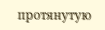протянутую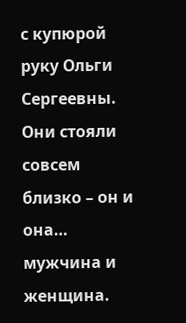с купюрой руку Ольги Сергеевны. Они стояли совсем близко – он и она… мужчина и женщина.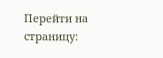Перейти на страницу: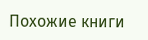Похожие книги